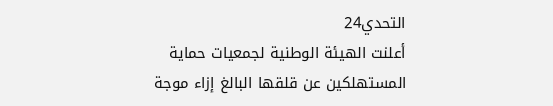التحدي24
أعلنت الهيئة الوطنية لجمعيات حماية المستهلكين عن قلقها البالغ إزاء موجة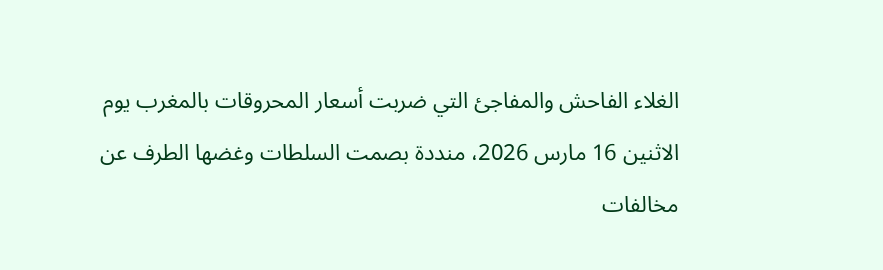الغلاء الفاحش والمفاجئ التي ضربت أسعار المحروقات بالمغرب يوم الاثنين 16 مارس 2026، منددة بصمت السلطات وغضها الطرف عن مخالفات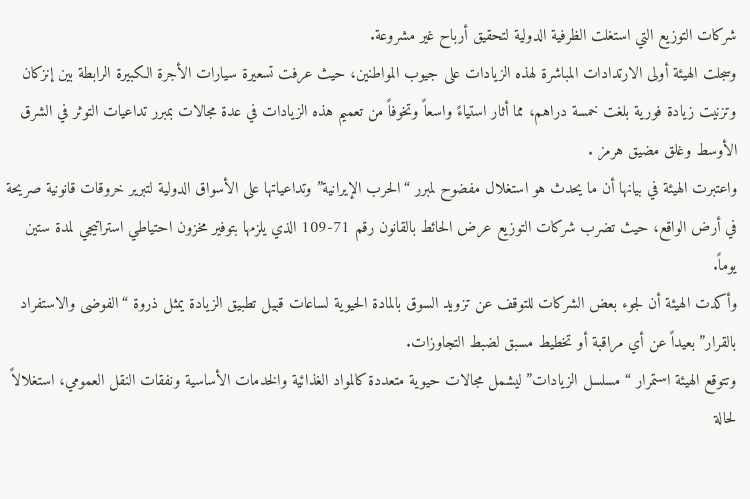شركات التوزيع التي استغلت الظرفية الدولية لتحقيق أرباح غير مشروعة.
وسجلت الهيئة أولى الارتدادات المباشرة لهذه الزيادات على جيوب المواطنين، حيث عرفت تسعيرة سيارات الأجرة الكبيرة الرابطة بين إنزكان وتزنيت زيادة فورية بلغت خمسة دراهم، مما أثار استياءً واسعاً وتخوفاً من تعميم هذه الزيادات في عدة مجالات بمبرر تداعيات التوثر في الشرق الأوسط وغلق مضيق هرمز .
واعتبرت الهيئة في بيانها أن ما يحدث هو استغلال مفضوح لمبرر “الحرب الإيرانية” وتداعياتها على الأسواق الدولية لتبرير خروقات قانونية صريحة في أرض الواقع، حيث تضرب شركات التوزيع عرض الحائط بالقانون رقم 71-109 الذي يلزمها بتوفير مخزون احتياطي استراتيجي لمدة ستين يوماً.
وأكدت الهيئة أن لجوء بعض الشركات للتوقف عن تزويد السوق بالمادة الحيوية لساعات قبيل تطبيق الزيادة يمثل ذروة “الفوضى والاستفراد بالقرار” بعيداً عن أي مراقبة أو تخطيط مسبق لضبط التجاوزات.
وتتوقع الهيئة استمرار “مسلسل الزيادات” ليشمل مجالات حيوية متعددة كالمواد الغذائية والخدمات الأساسية ونفقات النقل العمومي، استغلالاً لحالة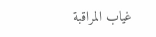غياب المراقبة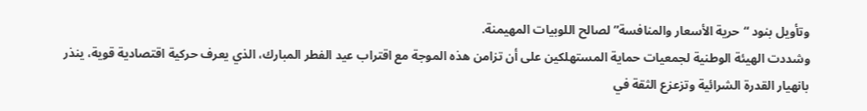وتأويل بنود “حرية الأسعار والمنافسة” لصالح اللوبيات المهيمنة.
وشددت الهيئة الوطنية لجمعيات حماية المستهلكين على أن تزامن هذه الموجة مع اقتراب عيد الفطر المبارك، الذي يعرف حركية اقتصادية قوية، ينذر بانهيار القدرة الشرائية وتزعزع الثقة في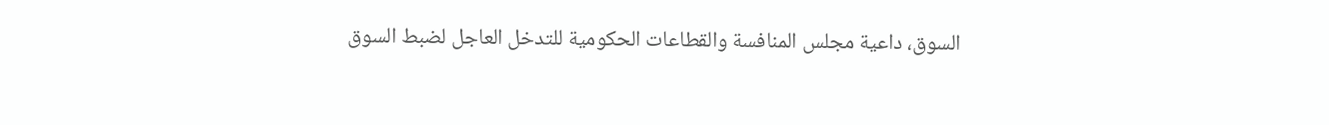السوق، داعية مجلس المنافسة والقطاعات الحكومية للتدخل العاجل لضبط السوق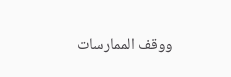ووقف الممارسات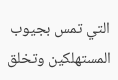التي تمس بجيوب المستهلكين وتخلق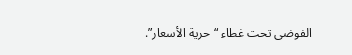الفوضى تحت غطاء “حرية الأسعار”.